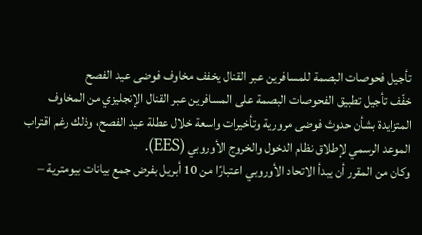تأجيل فحوصات البصمة للمسافرين عبر القنال يخفف مخاوف فوضى عيد الفصح
خفّف تأجيل تطبيق الفحوصات البصمة على المسافرين عبر القنال الإنجليزي من المخاوف المتزايدة بشأن حدوث فوضى مرورية وتأخيرات واسعة خلال عطلة عيد الفصح، وذلك رغم اقتراب الموعد الرسمي لإطلاق نظام الدخول والخروج الأوروبي (EES).
وكان من المقرر أن يبدأ الاتحاد الأوروبي اعتبارًا من 10 أبريل بفرض جمع بيانات بيومترية –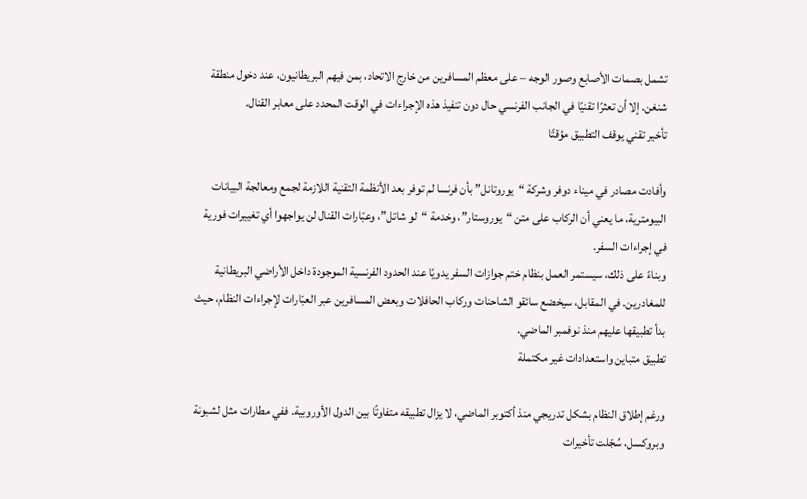تشمل بصمات الأصابع وصور الوجه – على معظم المسافرين من خارج الاتحاد، بمن فيهم البريطانيون، عند دخول منطقة شنغن. إلا أن تعثرًا تقنيًا في الجانب الفرنسي حال دون تنفيذ هذه الإجراءات في الوقت المحدد على معابر القنال.
تأخير تقني يوقف التطبيق مؤقتًا

وأفادت مصادر في ميناء دوفر وشركة “يوروتانل” بأن فرنسا لم توفر بعد الأنظمة التقنية اللازمة لجمع ومعالجة البيانات البيومترية، ما يعني أن الركاب على متن “يوروستار”، وخدمة “لو شاتل”، وعبّارات القنال لن يواجهوا أي تغييرات فورية في إجراءات السفر.
وبناءً على ذلك، سيستمر العمل بنظام ختم جوازات السفر يدويًا عند الحدود الفرنسية الموجودة داخل الأراضي البريطانية للمغادرين. في المقابل، سيخضع سائقو الشاحنات وركاب الحافلات وبعض المسافرين عبر العبّارات لإجراءات النظام، حيث بدأ تطبيقها عليهم منذ نوفمبر الماضي.
تطبيق متباين واستعدادات غير مكتملة

ورغم إطلاق النظام بشكل تدريجي منذ أكتوبر الماضي، لا يزال تطبيقه متفاوتًا بين الدول الأوروبية. ففي مطارات مثل لشبونة وبروكسل، سُجّلت تأخيرات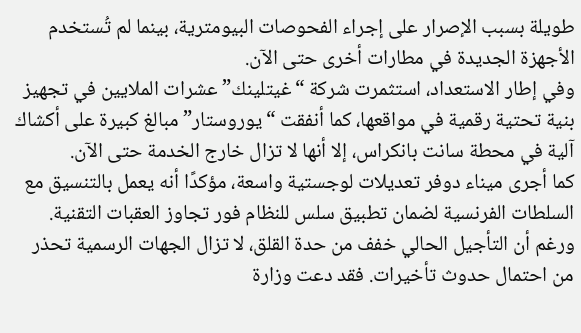طويلة بسبب الإصرار على إجراء الفحوصات البيومترية، بينما لم تُستخدم الأجهزة الجديدة في مطارات أخرى حتى الآن.
وفي إطار الاستعداد، استثمرت شركة “غيتلينك” عشرات الملايين في تجهيز بنية تحتية رقمية في مواقعها، كما أنفقت “يوروستار” مبالغ كبيرة على أكشاك آلية في محطة سانت بانكراس، إلا أنها لا تزال خارج الخدمة حتى الآن.
كما أجرى ميناء دوفر تعديلات لوجستية واسعة، مؤكدًا أنه يعمل بالتنسيق مع السلطات الفرنسية لضمان تطبيق سلس للنظام فور تجاوز العقبات التقنية.
ورغم أن التأجيل الحالي خفف من حدة القلق، لا تزال الجهات الرسمية تحذر من احتمال حدوث تأخيرات. فقد دعت وزارة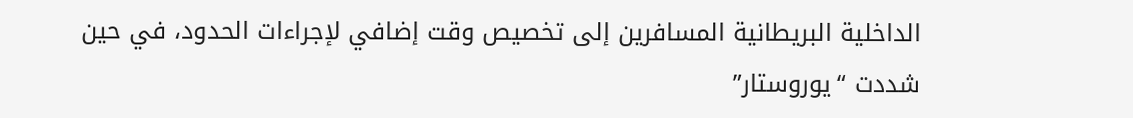الداخلية البريطانية المسافرين إلى تخصيص وقت إضافي لإجراءات الحدود، في حين شددت “يوروستار”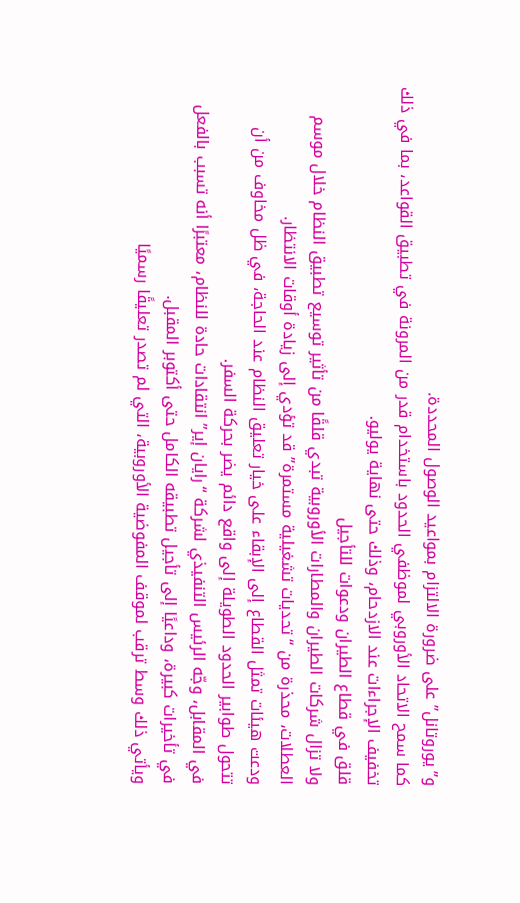و”يوروتانل” على ضرورة الالتزام بمواعيد الوصول المحددة.
كما سمح الاتحاد الأوروبي لموظفي الحدود باستخدام قدر من المرونة في تطبيق القواعد، بما في ذلك تخفيف الإجراءات عند الازدحام، وذلك حتى نهاية يوليو.
قلق في قطاع الطيران ودعوات للتأجيل
ولا تزال شركات الطيران والمطارات الأوروبية تبدي قلقًا من تأثير توسيع تطبيق النظام خلال موسم العطلات، محذرة من “تحديات تشغيلية مستمرة” قد تؤدي إلى زيادة أوقات الانتظار.
ودعت هيئات تمثل القطاع إلى الإبقاء على خيار تعليق النظام عند الحاجة، في ظل مخاوف من أن تتحول طوابير الحدود الطويلة إلى واقع دائم يضر بحركة السفر.
في المقابل، وجّه الرئيس التنفيذي لشركة “رايان إير” انتقادات حادة للنظام، معتبرًا أنه تسبب بالفعل في تأخيرات كبيرة، وداعيًا إلى تأجيل تطبيقه الكامل حتى أكتوبر المقبل.
ويأتي ذلك وسط ترقب لموقف المفوضية الأوروبية، التي لم تصدر تعليقًا رسميًا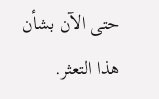حتى الآن بشأن هذا التعثر.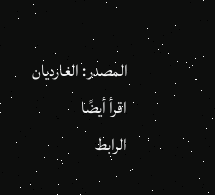المصدر: الغارديان
اقرأ أيضًا
الرابط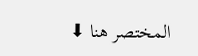المختصر هنا ⬇